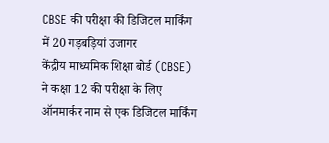CBSE की परीक्षा की डिजिटल मार्किंग में 20 गड़बड़ियां उजागर
केंद्रीय माध्यमिक शिक्षा बोर्ड (CBSE) ने कक्षा 12 की परीक्षा के लिए ऑनमार्कर नाम से एक डिजिटल मार्किंग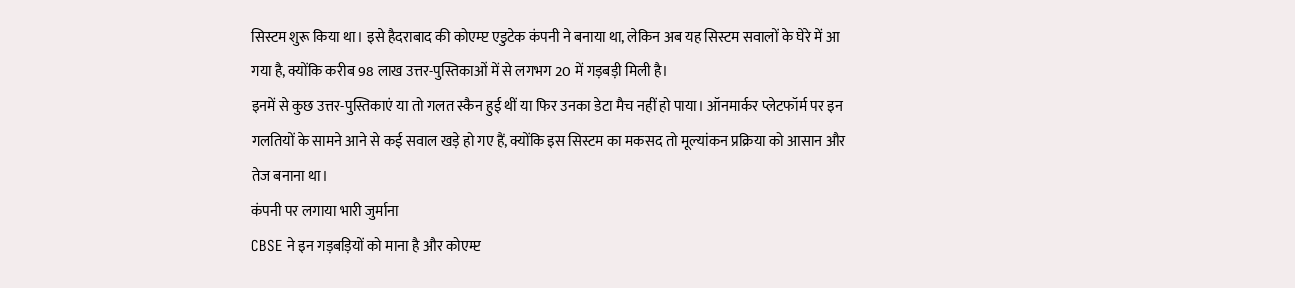सिस्टम शुरू किया था। इसे हैदराबाद की कोएम्प्ट एडुटेक कंपनी ने बनाया था, लेकिन अब यह सिस्टम सवालों के घेरे में आ गया है, क्योंकि करीब 98 लाख उत्तर-पुस्तिकाओं में से लगभग 20 में गड़बड़ी मिली है।
इनमें से कुछ उत्तर-पुस्तिकाएं या तो गलत स्कैन हुई थीं या फिर उनका डेटा मैच नहीं हो पाया। ऑनमार्कर प्लेटफॉर्म पर इन गलतियों के सामने आने से कई सवाल खड़े हो गए हैं, क्योंकि इस सिस्टम का मकसद तो मूल्यांकन प्रक्रिया को आसान और तेज बनाना था।
कंपनी पर लगाया भारी जुर्माना
CBSE ने इन गड़बड़ियों को माना है और कोएम्प्ट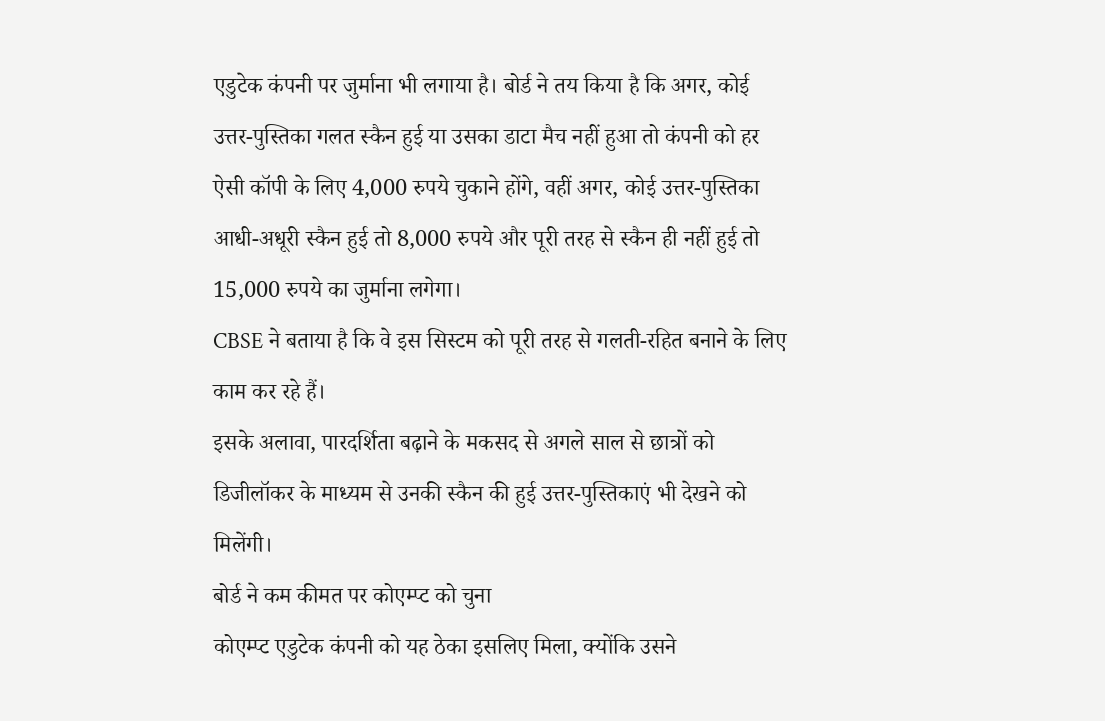एडुटेक कंपनी पर जुर्माना भी लगाया है। बोर्ड ने तय किया है कि अगर, कोई उत्तर-पुस्तिका गलत स्कैन हुई या उसका डाटा मैच नहीं हुआ तो कंपनी को हर ऐसी कॉपी के लिए 4,000 रुपये चुकाने होंगे, वहीं अगर, कोई उत्तर-पुस्तिका आधी-अधूरी स्कैन हुई तो 8,000 रुपये और पूरी तरह से स्कैन ही नहीं हुई तो 15,000 रुपये का जुर्माना लगेगा।
CBSE ने बताया है कि वे इस सिस्टम को पूरी तरह से गलती-रहित बनाने के लिए काम कर रहे हैं।
इसके अलावा, पारदर्शिता बढ़ाने के मकसद से अगले साल से छात्रों को डिजीलॉकर के माध्यम से उनकी स्कैन की हुई उत्तर-पुस्तिकाएं भी देखने को मिलेंगी।
बोर्ड ने कम कीमत पर कोएम्प्ट को चुना
कोएम्प्ट एडुटेक कंपनी को यह ठेका इसलिए मिला, क्योंकि उसने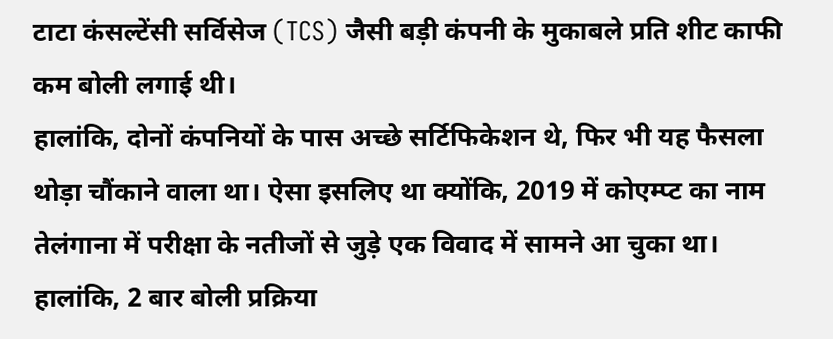टाटा कंसल्टेंसी सर्विसेज (TCS) जैसी बड़ी कंपनी के मुकाबले प्रति शीट काफी कम बोली लगाई थी।
हालांकि, दोनों कंपनियों के पास अच्छे सर्टिफिकेशन थे, फिर भी यह फैसला थोड़ा चौंकाने वाला था। ऐसा इसलिए था क्योंकि, 2019 में कोएम्प्ट का नाम तेलंगाना में परीक्षा के नतीजों से जुड़े एक विवाद में सामने आ चुका था। हालांकि, 2 बार बोली प्रक्रिया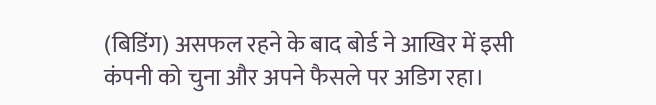(बिडिंग) असफल रहने के बाद बोर्ड ने आखिर में इसी कंपनी को चुना और अपने फैसले पर अडिग रहा।